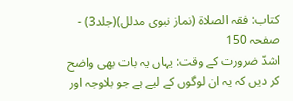کتاب: فقہ الصلاۃ (نماز نبوی مدلل)(جلد3) - صفحہ 150
اشدّ ضرورت کے وقت: یہاں یہ بات بھی واضح کر دیں کہ یہ ان لوگوں کے لیے ہے جو بلاوجہ اور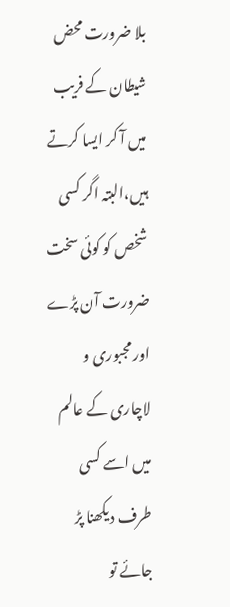بلا ضرورت محض شیطان کے فریب میں آ کر ایسا کرتے ہیں،البتہ اگر کسی شخص کو کوئی سخت ضرورت آن پڑے اور مجبوری و لاچاری کے عالم میں اسے کسی طرف دیکھنا پڑ جائے تو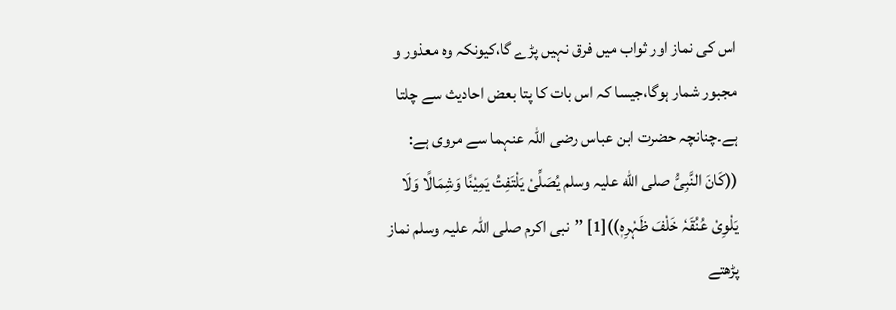اس کی نماز اور ثواب میں فرق نہیں پڑے گا،کیونکہ وہ معذور و مجبور شمار ہوگا،جیسا کہ اس بات کا پتا بعض احادیث سے چلتا ہے۔چنانچہ حضرت ابن عباس رضی اللہ عنہما سے مروی ہے: ((کَانَ النَّبِیُّ صلی اللّٰه علیہ وسلم یُصَلِّیْ یَلْتَفِتُ یَمِیْنًا وَشِمَالًا وَلَا یَلْوِیْ عُنُقَہٗ خَلْفَ ظَہْرِہٖ))[1] ’’نبی اکرم صلی اللہ علیہ وسلم نماز پڑھتے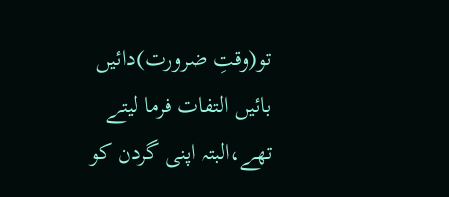تو(وقتِ ضرورت)دائیں بائیں التفات فرما لیتے تھے،البتہ اپنی گردن کو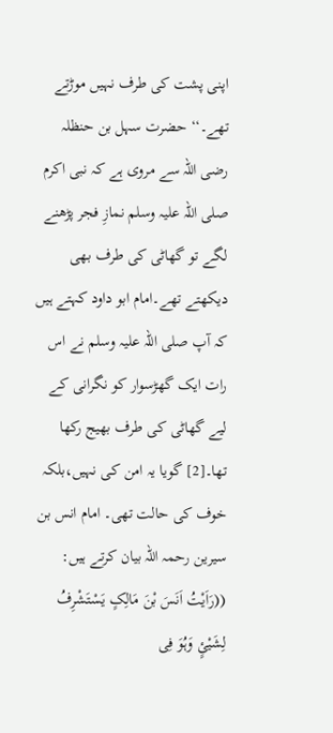اپنی پشت کی طرف نہیں موڑتے تھے۔‘‘ حضرت سہل بن حنظلہ رضی اللہ سے مروی ہے کہ نبی اکرم صلی اللہ علیہ وسلم نمازِ فجر پڑھنے لگے تو گھاٹی کی طرف بھی دیکھتے تھے۔امام ابو داود کہتے ہیں کہ آپ صلی اللہ علیہ وسلم نے اس رات ایک گھڑسوار کو نگرانی کے لیے گھاٹی کی طرف بھیج رکھا تھا۔[2] گویا یہ امن کی نہیں،بلکہ خوف کی حالت تھی۔ امام انس بن سیرین رحمہ اللہ بیان کرتے ہیں: ((رَاَیْتُ اَنَسَ بْنَ مَالِکٍ یَسْتَشْرِفُ لِشَیْئٍ وَہُوَ فِی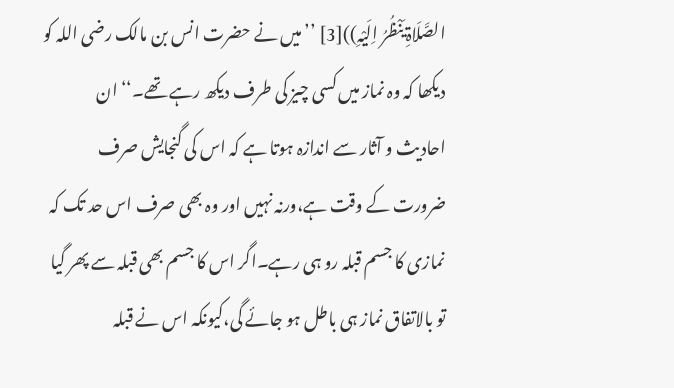الصَّلَاۃِ یَنْظُرُ اِلَیْہِ))[3] ’’میں نے حضرت انس بن مالک رضی اللہ کو دیکھا کہ وہ نماز میں کسی چیز کی طرف دیکھ رہے تھے۔‘‘ ان احادیث و آثار سے اندازہ ہوتا ہے کہ اس کی گنجایش صرف ضرورت کے وقت ہے،ورنہ نہیں اور وہ بھی صرف اس حد تک کہ نمازی کا جسم قبلہ رو ہی رہے۔اگر اس کا جسم بھی قبلہ سے پھر گیا تو بالاتفاق نماز ہی باطل ہو جائے گی،کیونکہ اس نے قبلہ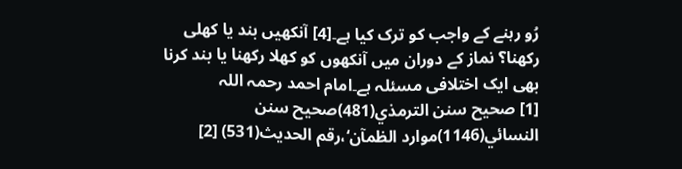رُو رہنے کے واجب کو ترک کیا ہے۔[4] آنکھیں بند یا کھلی رکھنا؟ نماز کے دوران میں آنکھوں کو کھلا رکھنا یا بند کرنا بھی ایک اختلافی مسئلہ ہے۔امام احمد رحمہ اللہ
[1] صحیح سنن الترمذي(481)صحیح سنن النسائي(1146)موارد الظمآن‘،رقم الحدیث(531) [2]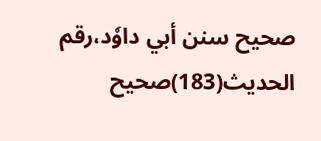صحیح سنن أبي داوٗد،رقم الحدیث(183)صحیح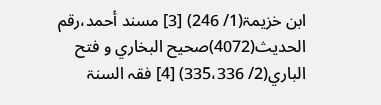ابن خزیمۃ(1/ 246) [3] مسند أحمد،رقم الحدیث(4072)صحیح البخاري و فتح الباري(2/ 335،336) [4] فقہ السنۃ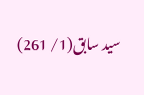سید سابق(1/ 261)